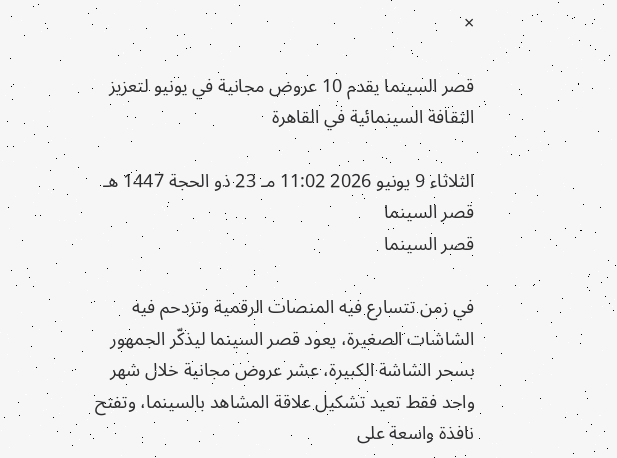×

قصر السينما يقدم 10 عروض مجانية في يونيو لتعزيز الثقافة السينمائية في القاهرة

الثلاثاء 9 يونيو 2026 11:02 مـ 23 ذو الحجة 1447 هـ
قصر السينما
قصر السينما

في زمن تتسارع فيه المنصات الرقمية وتزدحم فيه الشاشات الصغيرة، يعود قصر السينما ليذكّر الجمهور بسحر الشاشة الكبيرة، عشر عروض مجانية خلال شهر واحد فقط تعيد تشكيل علاقة المشاهد بالسينما، وتفتح نافذة واسعة على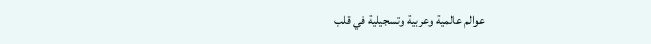عوالم عالمية وعربية وتسجيلية في قلب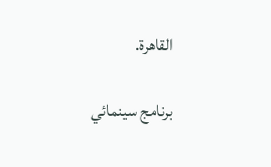القاهرة.

برنامج سينمائي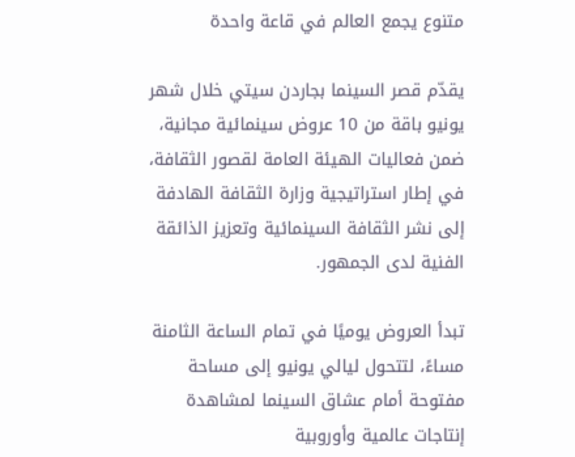متنوع يجمع العالم في قاعة واحدة

يقدّم قصر السينما بجاردن سيتي خلال شهر يونيو باقة من 10 عروض سينمائية مجانية، ضمن فعاليات الهيئة العامة لقصور الثقافة، في إطار استراتيجية وزارة الثقافة الهادفة إلى نشر الثقافة السينمائية وتعزيز الذائقة الفنية لدى الجمهور.

تبدأ العروض يوميًا في تمام الساعة الثامنة مساءً، لتتحول ليالي يونيو إلى مساحة مفتوحة أمام عشاق السينما لمشاهدة إنتاجات عالمية وأوروبية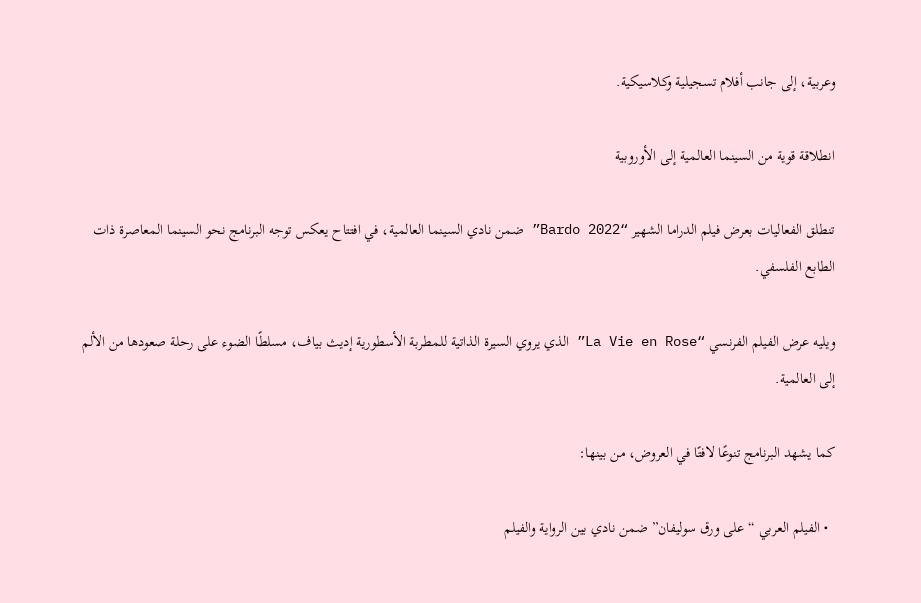وعربية، إلى جانب أفلام تسجيلية وكلاسيكية.

انطلاقة قوية من السينما العالمية إلى الأوروبية

تنطلق الفعاليات بعرض فيلم الدراما الشهير “Bardo 2022” ضمن نادي السينما العالمية، في افتتاح يعكس توجه البرنامج نحو السينما المعاصرة ذات الطابع الفلسفي.

ويليه عرض الفيلم الفرنسي “La Vie en Rose” الذي يروي السيرة الذاتية للمطربة الأسطورية إديث بياف، مسلطًا الضوء على رحلة صعودها من الألم إلى العالمية.

كما يشهد البرنامج تنوعًا لافتًا في العروض، من بينها:

  • الفيلم العربي “على ورق سوليفان” ضمن نادي بين الرواية والفيلم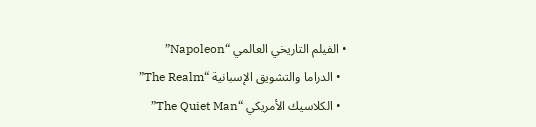• الفيلم التاريخي العالمي “Napoleon”
  • الدراما والتشويق الإسبانية “The Realm”
  • الكلاسيك الأمريكي “The Quiet Man”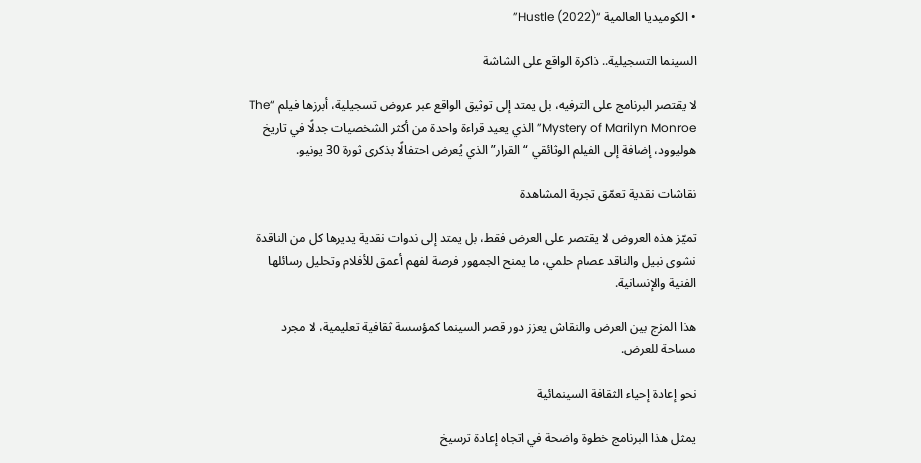• الكوميديا العالمية “Hustle (2022)”

السينما التسجيلية.. ذاكرة الواقع على الشاشة

لا يقتصر البرنامج على الترفيه، بل يمتد إلى توثيق الواقع عبر عروض تسجيلية، أبرزها فيلم “The Mystery of Marilyn Monroe” الذي يعيد قراءة واحدة من أكثر الشخصيات جدلًا في تاريخ هوليوود، إضافة إلى الفيلم الوثائقي “القرار” الذي يُعرض احتفالًا بذكرى ثورة 30 يونيو.

نقاشات نقدية تعمّق تجربة المشاهدة

تميّز هذه العروض لا يقتصر على العرض فقط، بل يمتد إلى ندوات نقدية يديرها كل من الناقدة نشوى نبيل والناقد عصام حلمي، ما يمنح الجمهور فرصة لفهم أعمق للأفلام وتحليل رسائلها الفنية والإنسانية.

هذا المزج بين العرض والنقاش يعزز دور قصر السينما كمؤسسة ثقافية تعليمية، لا مجرد مساحة للعرض.

نحو إعادة إحياء الثقافة السينمائية

يمثل هذا البرنامج خطوة واضحة في اتجاه إعادة ترسيخ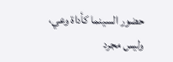حضور السينما كأداة وعي، وليس مجرد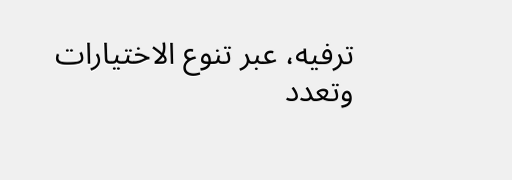ترفيه، عبر تنوع الاختيارات وتعدد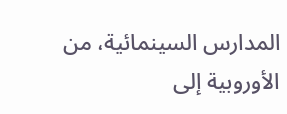المدارس السينمائية، من الأوروبية إلى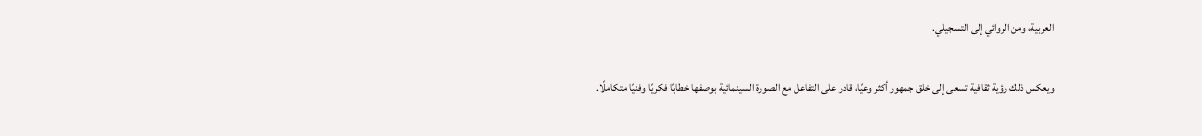العربية، ومن الروائي إلى التسجيلي.

ويعكس ذلك رؤية ثقافية تسعى إلى خلق جمهور أكثر وعيًا، قادر على التفاعل مع الصورة السينمائية بوصفها خطابًا فكريًا وفنيًا متكاملًا.